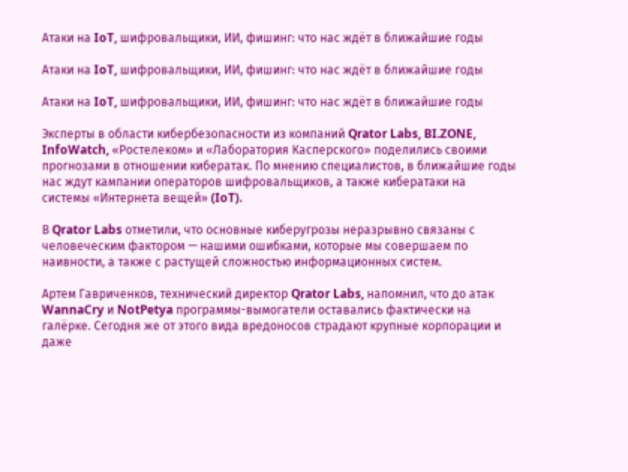Атаки на IoT, шифровальщики, ИИ, фишинг: что нас ждёт в ближайшие годы

Атаки на IoT, шифровальщики, ИИ, фишинг: что нас ждёт в ближайшие годы

Атаки на IoT, шифровальщики, ИИ, фишинг: что нас ждёт в ближайшие годы

Эксперты в области кибербезопасности из компаний Qrator Labs, BI.ZONE, InfoWatch, «Ростелеком» и «Лаборатория Касперского» поделились своими прогнозами в отношении кибератак. По мнению специалистов, в ближайшие годы нас ждут кампании операторов шифровальщиков, а также кибератаки на системы «Интернета вещей» (IoT).

В Qrator Labs отметили, что основные киберугрозы неразрывно связаны с человеческим фактором — нашими ошибками, которые мы совершаем по наивности, а также с растущей сложностью информационных систем.

Артем Гавриченков, технический директор Qrator Labs, напомнил, что до атак WannaCry и NotPetya программы-вымогатели оставались фактически на галёрке. Сегодня же от этого вида вредоносов страдают крупные корпорации и даже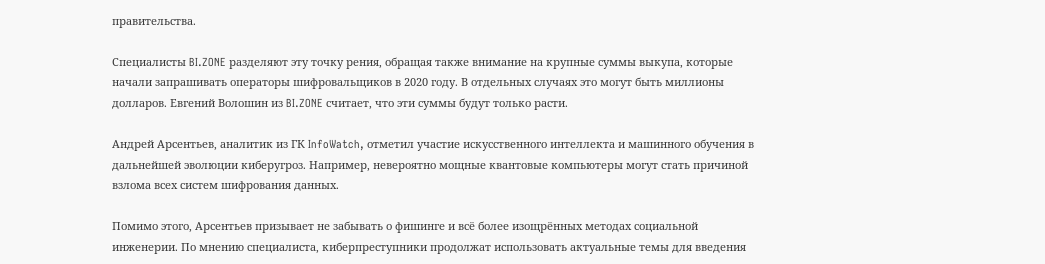правительства.

Специалисты BI.ZONE разделяют эту точку рения, обращая также внимание на крупные суммы выкупа, которые начали запрашивать операторы шифровальщиков в 2020 году. В отдельных случаях это могут быть миллионы долларов. Евгений Волошин из BI.ZONE считает, что эти суммы будут только расти.

Андрей Арсентьев, аналитик из ГК InfoWatch, отметил участие искусственного интеллекта и машинного обучения в дальнейшей эволюции киберугроз. Например, невероятно мощные квантовые компьютеры могут стать причиной взлома всех систем шифрования данных.

Помимо этого, Арсентьев призывает не забывать о фишинге и всё более изощрённых методах социальной инженерии. По мнению специалиста, киберпреступники продолжат использовать актуальные темы для введения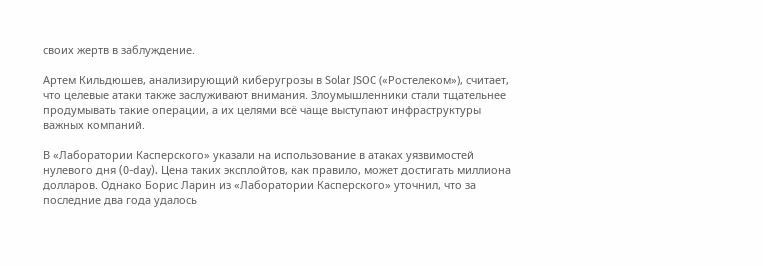своих жертв в заблуждение.

Артем Кильдюшев, анализирующий киберугрозы в Solar JSOC («Ростелеком»), считает, что целевые атаки также заслуживают внимания. Злоумышленники стали тщательнее продумывать такие операции, а их целями всё чаще выступают инфраструктуры важных компаний.

В «Лаборатории Касперского» указали на использование в атаках уязвимостей нулевого дня (0-day). Цена таких эксплойтов, как правило, может достигать миллиона долларов. Однако Борис Ларин из «Лаборатории Касперского» уточнил, что за последние два года удалось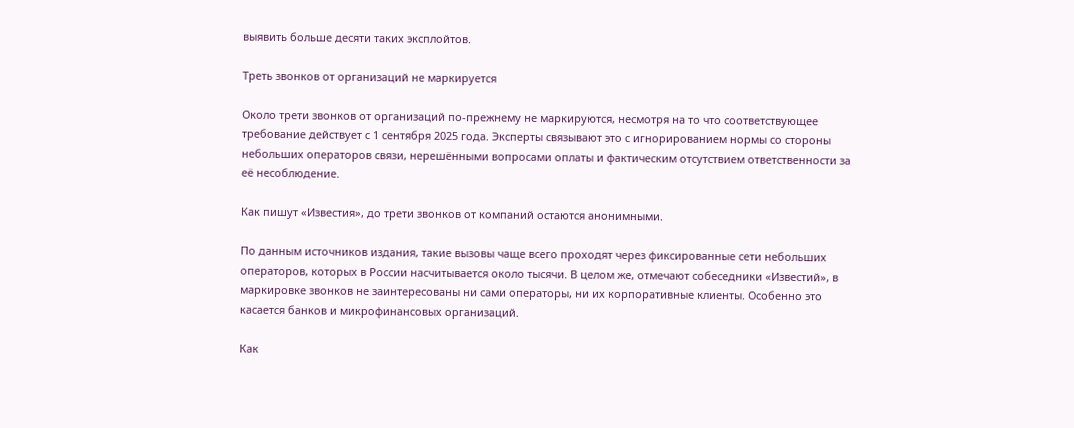выявить больше десяти таких эксплойтов.

Треть звонков от организаций не маркируется

Около трети звонков от организаций по-прежнему не маркируются, несмотря на то что соответствующее требование действует с 1 сентября 2025 года. Эксперты связывают это с игнорированием нормы со стороны небольших операторов связи, нерешёнными вопросами оплаты и фактическим отсутствием ответственности за её несоблюдение.

Как пишут «Известия», до трети звонков от компаний остаются анонимными.

По данным источников издания, такие вызовы чаще всего проходят через фиксированные сети небольших операторов, которых в России насчитывается около тысячи. В целом же, отмечают собеседники «Известий», в маркировке звонков не заинтересованы ни сами операторы, ни их корпоративные клиенты. Особенно это касается банков и микрофинансовых организаций.

Как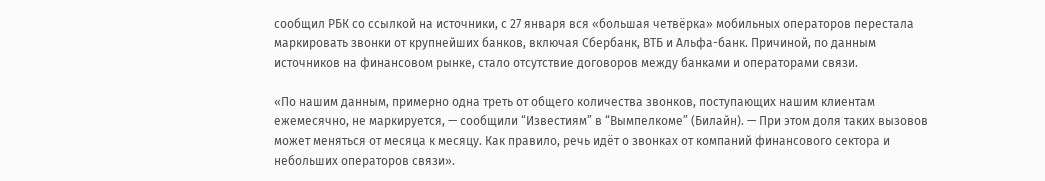сообщил РБК со ссылкой на источники, с 27 января вся «большая четвёрка» мобильных операторов перестала маркировать звонки от крупнейших банков, включая Сбербанк, ВТБ и Альфа-банк. Причиной, по данным источников на финансовом рынке, стало отсутствие договоров между банками и операторами связи.

«По нашим данным, примерно одна треть от общего количества звонков, поступающих нашим клиентам ежемесячно, не маркируется, — сообщили “Известиям” в “Вымпелкоме” (Билайн). — При этом доля таких вызовов может меняться от месяца к месяцу. Как правило, речь идёт о звонках от компаний финансового сектора и небольших операторов связи».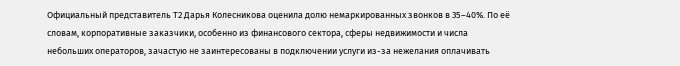Официальный представитель Т2 Дарья Колесникова оценила долю немаркированных звонков в 35–40%. По её словам, корпоративные заказчики, особенно из финансового сектора, сферы недвижимости и числа небольших операторов, зачастую не заинтересованы в подключении услуги из-за нежелания оплачивать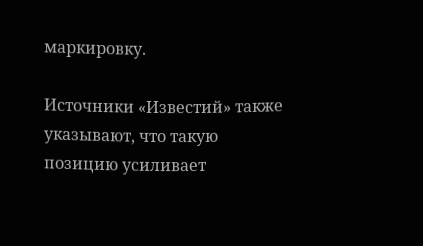маркировку.

Источники «Известий» также указывают, что такую позицию усиливает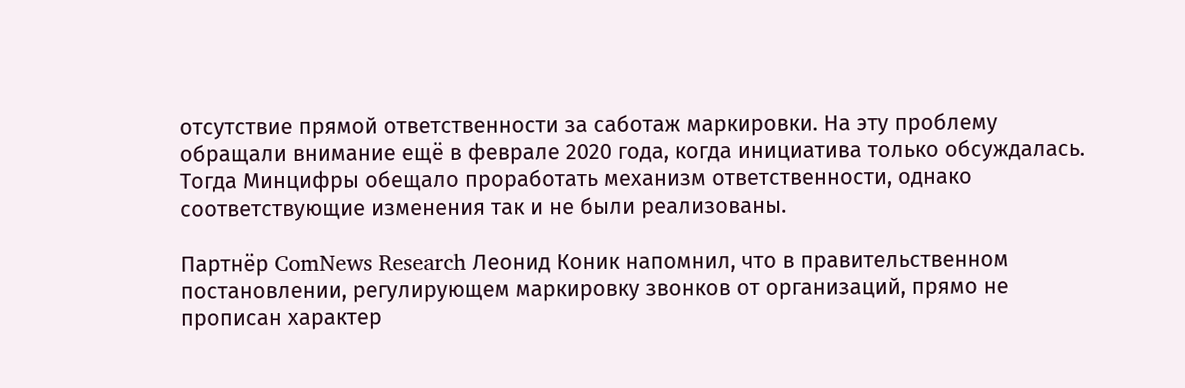отсутствие прямой ответственности за саботаж маркировки. На эту проблему обращали внимание ещё в феврале 2020 года, когда инициатива только обсуждалась. Тогда Минцифры обещало проработать механизм ответственности, однако соответствующие изменения так и не были реализованы.

Партнёр ComNews Research Леонид Коник напомнил, что в правительственном постановлении, регулирующем маркировку звонков от организаций, прямо не прописан характер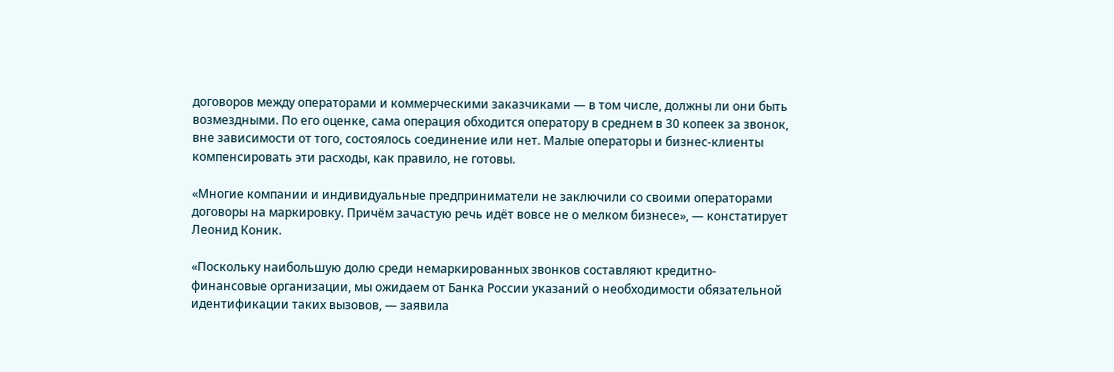договоров между операторами и коммерческими заказчиками — в том числе, должны ли они быть возмездными. По его оценке, сама операция обходится оператору в среднем в 30 копеек за звонок, вне зависимости от того, состоялось соединение или нет. Малые операторы и бизнес-клиенты компенсировать эти расходы, как правило, не готовы.

«Многие компании и индивидуальные предприниматели не заключили со своими операторами договоры на маркировку. Причём зачастую речь идёт вовсе не о мелком бизнесе», — констатирует Леонид Коник.

«Поскольку наибольшую долю среди немаркированных звонков составляют кредитно-финансовые организации, мы ожидаем от Банка России указаний о необходимости обязательной идентификации таких вызовов, — заявила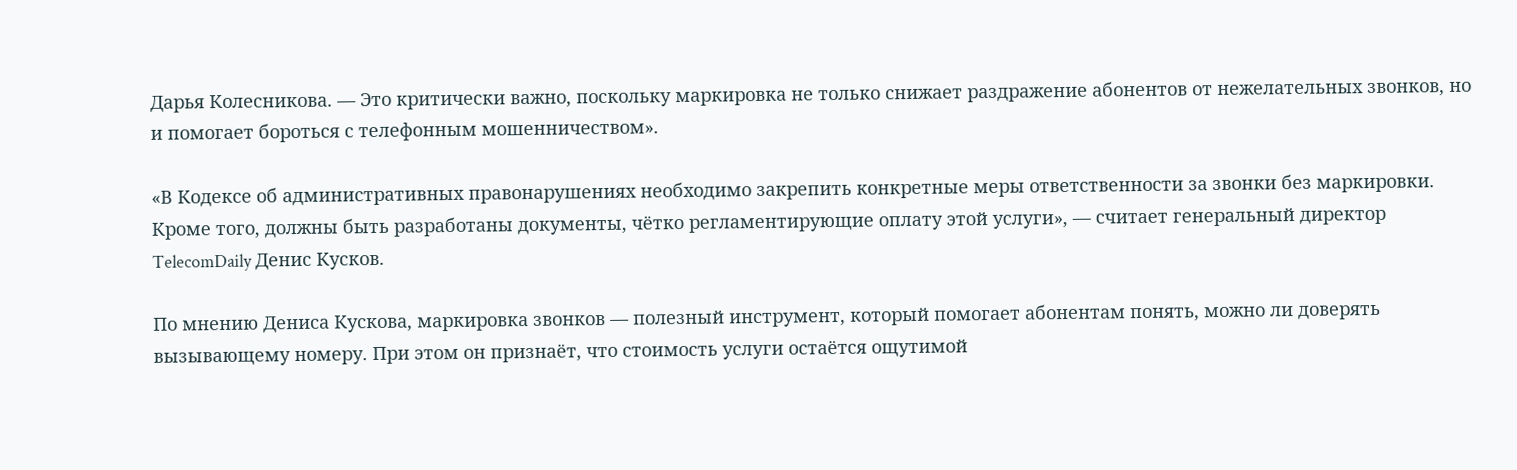Дарья Колесникова. — Это критически важно, поскольку маркировка не только снижает раздражение абонентов от нежелательных звонков, но и помогает бороться с телефонным мошенничеством».

«В Кодексе об административных правонарушениях необходимо закрепить конкретные меры ответственности за звонки без маркировки. Кроме того, должны быть разработаны документы, чётко регламентирующие оплату этой услуги», — считает генеральный директор TelecomDaily Денис Кусков.

По мнению Дениса Кускова, маркировка звонков — полезный инструмент, который помогает абонентам понять, можно ли доверять вызывающему номеру. При этом он признаёт, что стоимость услуги остаётся ощутимой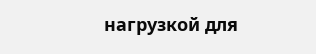нагрузкой для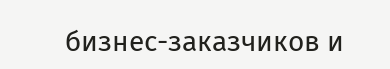бизнес-заказчиков и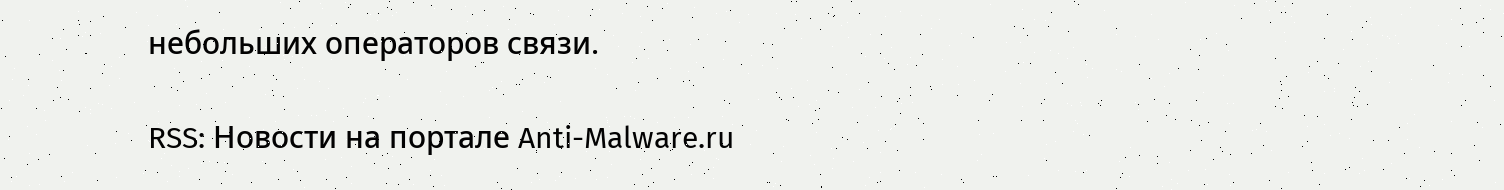небольших операторов связи.

RSS: Новости на портале Anti-Malware.ru